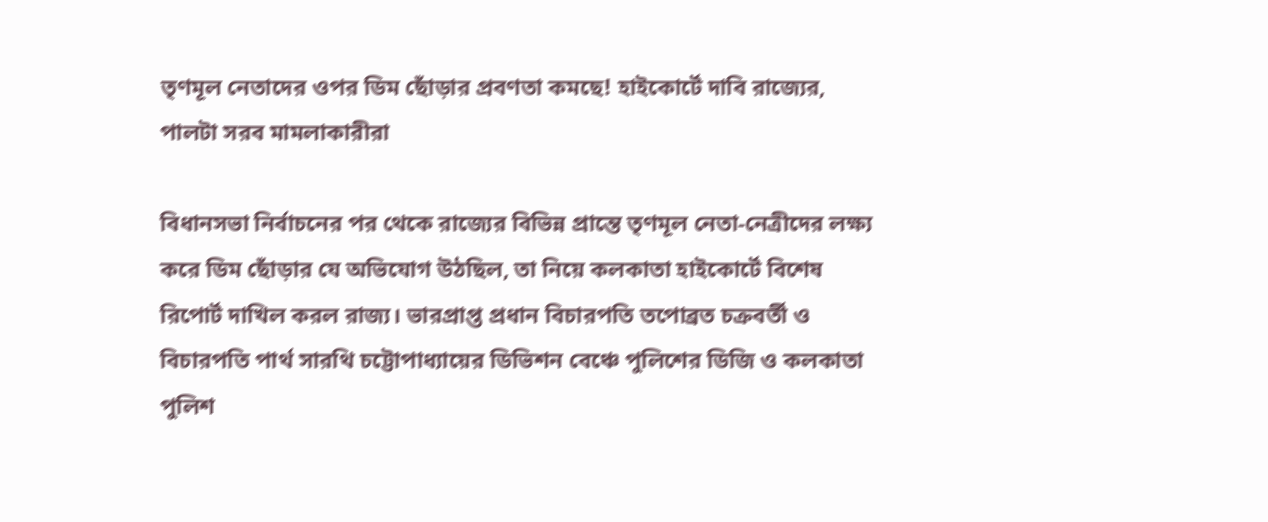তৃণমূল নেতাদের ওপর ডিম ছোঁড়ার প্রবণতা কমছে! হাইকোর্টে দাবি রাজ্যের, পালটা সরব মামলাকারীরা

বিধানসভা নির্বাচনের পর থেকে রাজ্যের বিভিন্ন প্রান্তে তৃণমূল নেতা-নেত্রীদের লক্ষ্য করে ডিম ছোঁড়ার যে অভিযোগ উঠছিল, তা নিয়ে কলকাতা হাইকোর্টে বিশেষ রিপোর্ট দাখিল করল রাজ্য। ভারপ্রাপ্ত প্রধান বিচারপতি তপোব্রত চক্রবর্তী ও বিচারপতি পার্থ সারথি চট্টোপাধ্যায়ের ডিভিশন বেঞ্চে পুলিশের ডিজি ও কলকাতা পুলিশ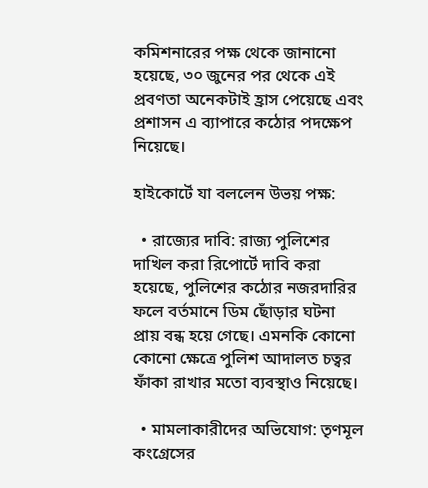কমিশনারের পক্ষ থেকে জানানো হয়েছে, ৩০ জুনের পর থেকে এই প্রবণতা অনেকটাই হ্রাস পেয়েছে এবং প্রশাসন এ ব্যাপারে কঠোর পদক্ষেপ নিয়েছে।

হাইকোর্টে যা বললেন উভয় পক্ষ:

  • রাজ্যের দাবি: রাজ্য পুলিশের দাখিল করা রিপোর্টে দাবি করা হয়েছে, পুলিশের কঠোর নজরদারির ফলে বর্তমানে ডিম ছোঁড়ার ঘটনা প্রায় বন্ধ হয়ে গেছে। এমনকি কোনো কোনো ক্ষেত্রে পুলিশ আদালত চত্বর ফাঁকা রাখার মতো ব্যবস্থাও নিয়েছে।

  • মামলাকারীদের অভিযোগ: তৃণমূল কংগ্রেসের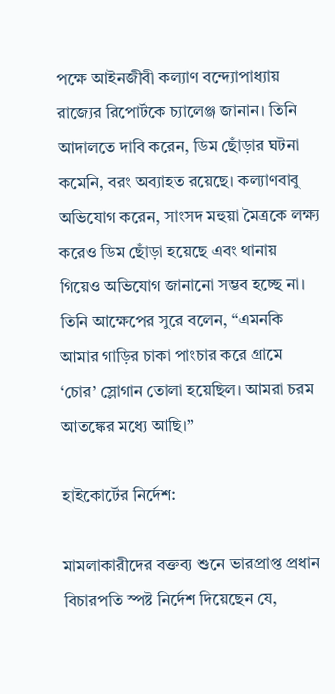পক্ষে আইনজীবী কল্যাণ বন্দ্যোপাধ্যায় রাজ্যের রিপোর্টকে চ্যালেঞ্জ জানান। তিনি আদালতে দাবি করেন, ডিম ছোঁড়ার ঘটনা কমেনি, বরং অব্যাহত রয়েছে। কল্যাণবাবু অভিযোগ করেন, সাংসদ মহুয়া মৈত্রকে লক্ষ্য করেও ডিম ছোঁড়া হয়েছে এবং থানায় গিয়েও অভিযোগ জানানো সম্ভব হচ্ছে না। তিনি আক্ষেপের সুরে বলেন, “এমনকি আমার গাড়ির চাকা পাংচার করে গ্রামে ‘চোর’ স্লোগান তোলা হয়েছিল। আমরা চরম আতঙ্কের মধ্যে আছি।”

হাইকোর্টের নির্দেশ:

মামলাকারীদের বক্তব্য শুনে ভারপ্রাপ্ত প্রধান বিচারপতি স্পষ্ট নির্দেশ দিয়েছেন যে,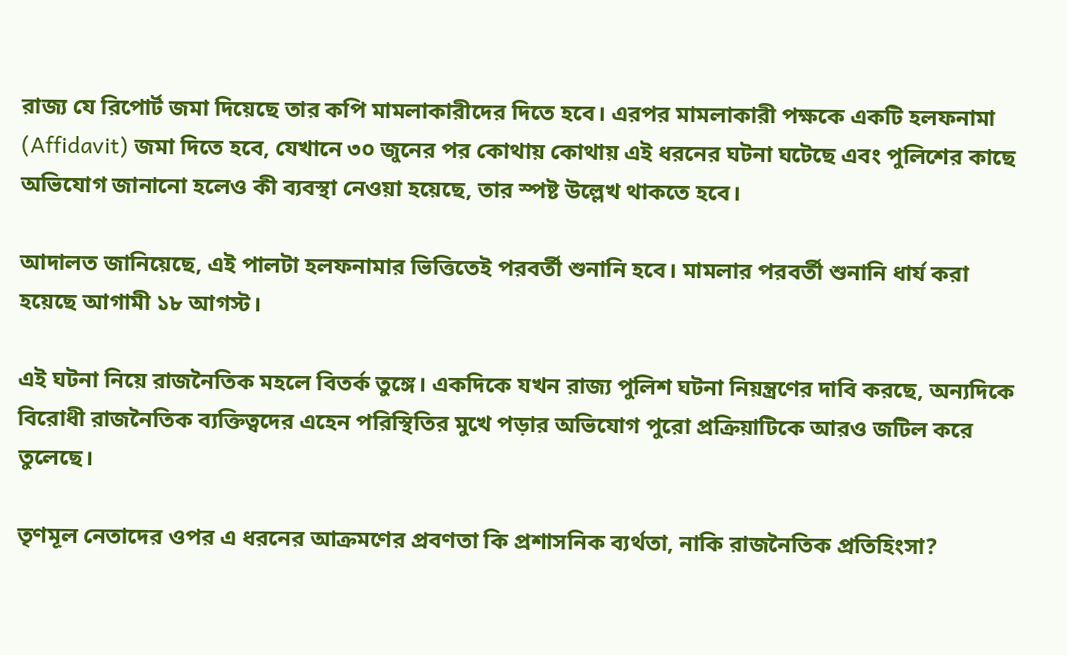রাজ্য যে রিপোর্ট জমা দিয়েছে তার কপি মামলাকারীদের দিতে হবে। এরপর মামলাকারী পক্ষকে একটি হলফনামা (Affidavit) জমা দিতে হবে, যেখানে ৩০ জুনের পর কোথায় কোথায় এই ধরনের ঘটনা ঘটেছে এবং পুলিশের কাছে অভিযোগ জানানো হলেও কী ব্যবস্থা নেওয়া হয়েছে, তার স্পষ্ট উল্লেখ থাকতে হবে।

আদালত জানিয়েছে, এই পালটা হলফনামার ভিত্তিতেই পরবর্তী শুনানি হবে। মামলার পরবর্তী শুনানি ধার্য করা হয়েছে আগামী ১৮ আগস্ট।

এই ঘটনা নিয়ে রাজনৈতিক মহলে বিতর্ক তুঙ্গে। একদিকে যখন রাজ্য পুলিশ ঘটনা নিয়ন্ত্রণের দাবি করছে, অন্যদিকে বিরোধী রাজনৈতিক ব্যক্তিত্বদের এহেন পরিস্থিতির মুখে পড়ার অভিযোগ পুরো প্রক্রিয়াটিকে আরও জটিল করে তুলেছে।

তৃণমূল নেতাদের ওপর এ ধরনের আক্রমণের প্রবণতা কি প্রশাসনিক ব্যর্থতা, নাকি রাজনৈতিক প্রতিহিংসা?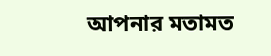আপনার মতামত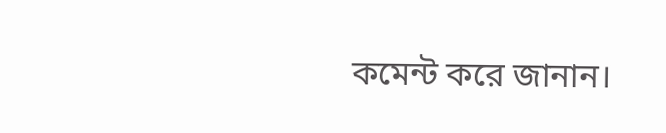কমেন্ট করে জানান।